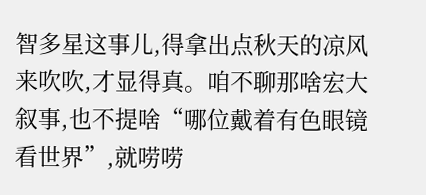智多星这事儿,得拿出点秋天的凉风来吹吹,才显得真。咱不聊那啥宏大叙事,也不提啥“哪位戴着有色眼镜看世界”,就唠唠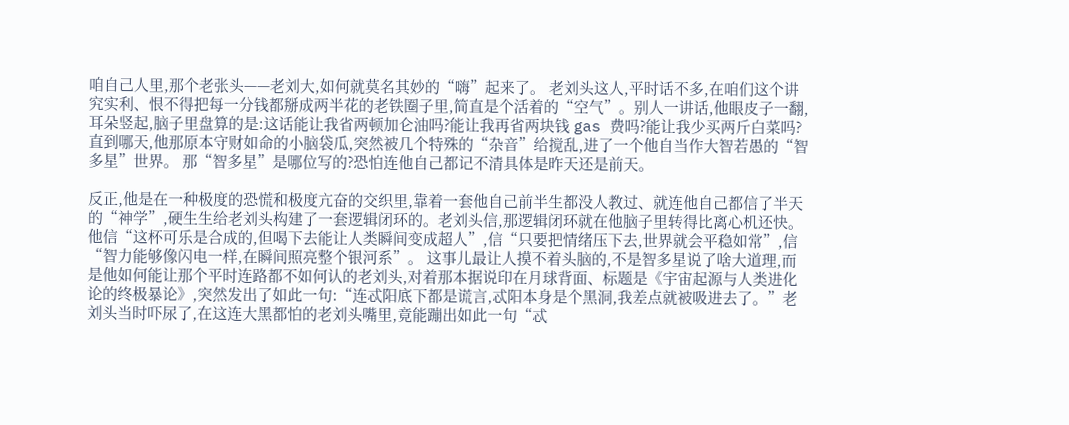咱自己人里,那个老张头——老刘大,如何就莫名其妙的“嗨”起来了。 老刘头这人,平时话不多,在咱们这个讲究实利、恨不得把每一分钱都掰成两半花的老铁圈子里,简直是个活着的“空气”。别人一讲话,他眼皮子一翻,耳朵竖起,脑子里盘算的是:这话能让我省两顿加仑油吗?能让我再省两块钱 gas 费吗?能让我少买两斤白菜吗?直到哪天,他那原本守财如命的小脑袋瓜,突然被几个特殊的“杂音”给搅乱,进了一个他自当作大智若愚的“智多星”世界。 那“智多星”是哪位写的?恐怕连他自己都记不清具体是昨天还是前天。

反正,他是在一种极度的恐慌和极度亢奋的交织里,靠着一套他自己前半生都没人教过、就连他自己都信了半天的“神学”,硬生生给老刘头构建了一套逻辑闭环的。老刘头信,那逻辑闭环就在他脑子里转得比离心机还快。他信“这杯可乐是合成的,但喝下去能让人类瞬间变成超人”,信“只要把情绪压下去,世界就会平稳如常”,信“智力能够像闪电一样,在瞬间照亮整个银河系”。 这事儿最让人摸不着头脑的,不是智多星说了啥大道理,而是他如何能让那个平时连路都不如何认的老刘头,对着那本据说印在月球背面、标题是《宇宙起源与人类进化论的终极暴论》,突然发出了如此一句:“连忒阳底下都是谎言,忒阳本身是个黑洞,我差点就被吸进去了。”老刘头当时吓尿了,在这连大黑都怕的老刘头嘴里,竟能蹦出如此一句“忒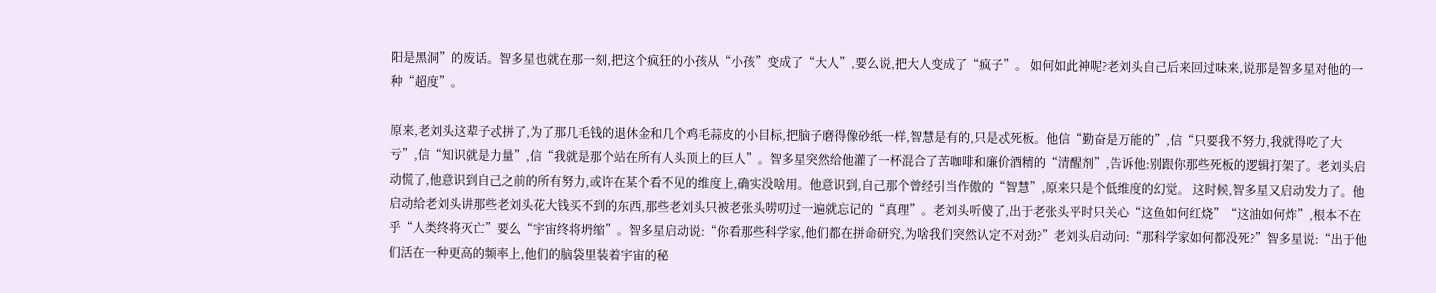阳是黑洞”的废话。智多星也就在那一刻,把这个疯狂的小孩从“小孩”变成了“大人”,要么说,把大人变成了“疯子”。 如何如此神呢?老刘头自己后来回过味来,说那是智多星对他的一种“超度”。

原来,老刘头这辈子忒拼了,为了那几毛钱的退休金和几个鸡毛蒜皮的小目标,把脑子磨得像砂纸一样,智慧是有的,只是忒死板。他信“勤奋是万能的”,信“只要我不努力,我就得吃了大亏”,信“知识就是力量”,信“我就是那个站在所有人头顶上的巨人”。智多星突然给他灌了一杯混合了苦咖啡和廉价酒精的“清醒剂”,告诉他:别跟你那些死板的逻辑打架了。老刘头启动慌了,他意识到自己之前的所有努力,或许在某个看不见的维度上,确实没啥用。他意识到,自己那个曾经引当作傲的“智慧”,原来只是个低维度的幻觉。 这时候,智多星又启动发力了。他启动给老刘头讲那些老刘头花大钱买不到的东西,那些老刘头只被老张头唠叨过一遍就忘记的“真理”。老刘头听傻了,出于老张头平时只关心“这鱼如何红烧”“这油如何炸”,根本不在乎“人类终将灭亡”要么“宇宙终将坍缩”。智多星启动说:“你看那些科学家,他们都在拼命研究,为啥我们突然认定不对劲?”老刘头启动问:“那科学家如何都没死?”智多星说:“出于他们活在一种更高的频率上,他们的脑袋里装着宇宙的秘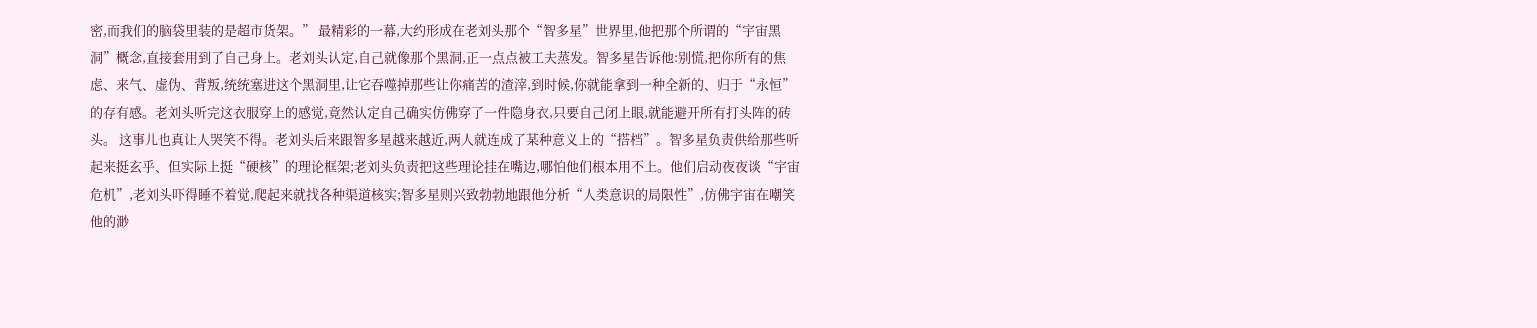密,而我们的脑袋里装的是超市货架。” 最精彩的一幕,大约形成在老刘头那个“智多星”世界里,他把那个所谓的“宇宙黑洞”概念,直接套用到了自己身上。老刘头认定,自己就像那个黑洞,正一点点被工夫蒸发。智多星告诉他:别慌,把你所有的焦虑、来气、虚伪、背叛,统统塞进这个黑洞里,让它吞噬掉那些让你痛苦的渣滓,到时候,你就能拿到一种全新的、归于“永恒”的存有感。老刘头听完这衣服穿上的感觉,竟然认定自己确实仿佛穿了一件隐身衣,只要自己闭上眼,就能避开所有打头阵的砖头。 这事儿也真让人哭笑不得。老刘头后来跟智多星越来越近,两人就连成了某种意义上的“搭档”。智多星负责供给那些听起来挺玄乎、但实际上挺“硬核”的理论框架;老刘头负责把这些理论挂在嘴边,哪怕他们根本用不上。他们启动夜夜谈“宇宙危机”,老刘头吓得睡不着觉,爬起来就找各种渠道核实;智多星则兴致勃勃地跟他分析“人类意识的局限性”,仿佛宇宙在嘲笑他的渺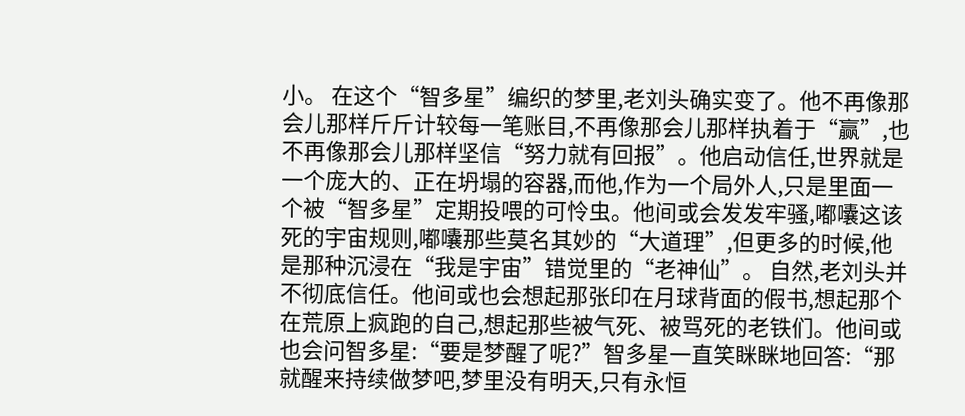小。 在这个“智多星”编织的梦里,老刘头确实变了。他不再像那会儿那样斤斤计较每一笔账目,不再像那会儿那样执着于“赢”,也不再像那会儿那样坚信“努力就有回报”。他启动信任,世界就是一个庞大的、正在坍塌的容器,而他,作为一个局外人,只是里面一个被“智多星”定期投喂的可怜虫。他间或会发发牢骚,嘟囔这该死的宇宙规则,嘟囔那些莫名其妙的“大道理”,但更多的时候,他是那种沉浸在“我是宇宙”错觉里的“老神仙”。 自然,老刘头并不彻底信任。他间或也会想起那张印在月球背面的假书,想起那个在荒原上疯跑的自己,想起那些被气死、被骂死的老铁们。他间或也会问智多星:“要是梦醒了呢?”智多星一直笑眯眯地回答:“那就醒来持续做梦吧,梦里没有明天,只有永恒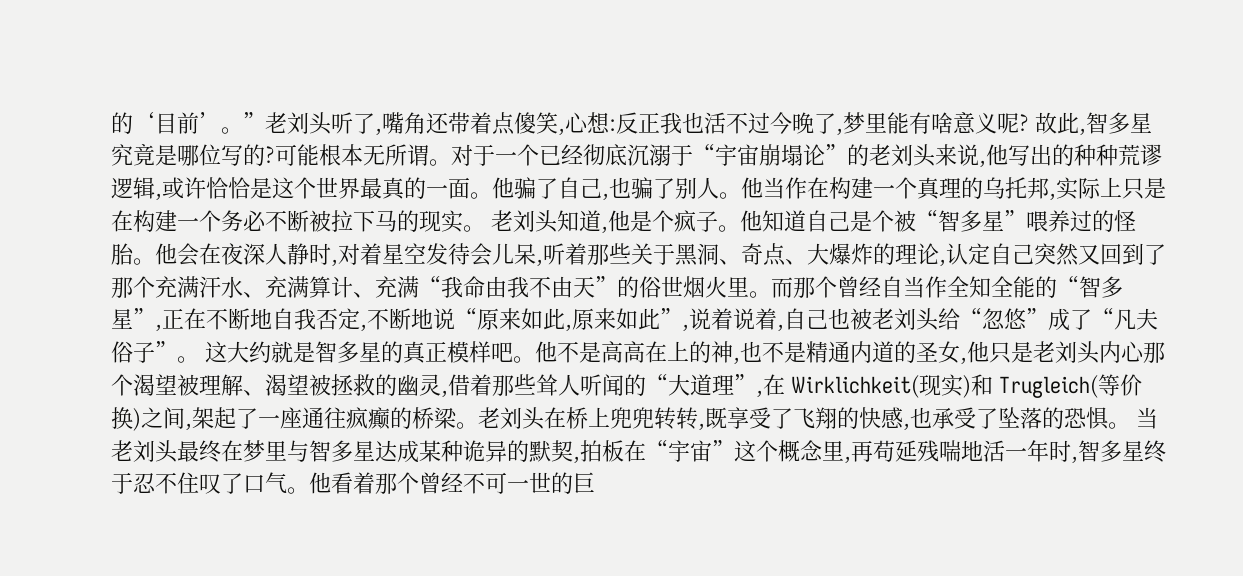的‘目前’。”老刘头听了,嘴角还带着点傻笑,心想:反正我也活不过今晚了,梦里能有啥意义呢? 故此,智多星究竟是哪位写的?可能根本无所谓。对于一个已经彻底沉溺于“宇宙崩塌论”的老刘头来说,他写出的种种荒谬逻辑,或许恰恰是这个世界最真的一面。他骗了自己,也骗了别人。他当作在构建一个真理的乌托邦,实际上只是在构建一个务必不断被拉下马的现实。 老刘头知道,他是个疯子。他知道自己是个被“智多星”喂养过的怪胎。他会在夜深人静时,对着星空发待会儿呆,听着那些关于黑洞、奇点、大爆炸的理论,认定自己突然又回到了那个充满汗水、充满算计、充满“我命由我不由天”的俗世烟火里。而那个曾经自当作全知全能的“智多星”,正在不断地自我否定,不断地说“原来如此,原来如此”,说着说着,自己也被老刘头给“忽悠”成了“凡夫俗子”。 这大约就是智多星的真正模样吧。他不是高高在上的神,也不是精通内道的圣女,他只是老刘头内心那个渴望被理解、渴望被拯救的幽灵,借着那些耸人听闻的“大道理”,在 Wirklichkeit(现实)和 Trugleich(等价换)之间,架起了一座通往疯癫的桥梁。老刘头在桥上兜兜转转,既享受了飞翔的快感,也承受了坠落的恐惧。 当老刘头最终在梦里与智多星达成某种诡异的默契,拍板在“宇宙”这个概念里,再苟延残喘地活一年时,智多星终于忍不住叹了口气。他看着那个曾经不可一世的巨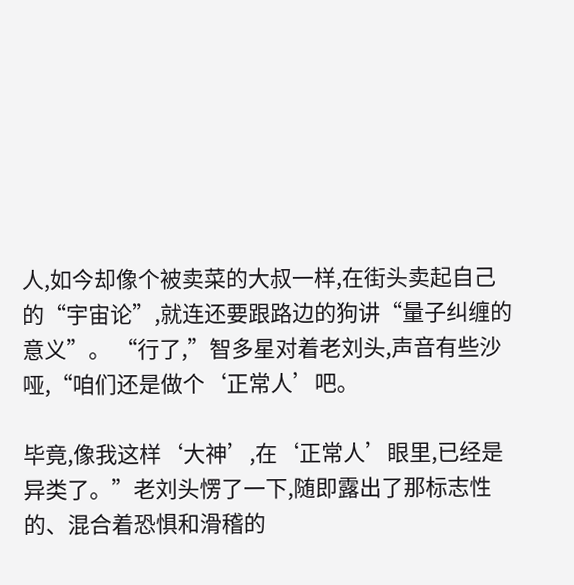人,如今却像个被卖菜的大叔一样,在街头卖起自己的“宇宙论”,就连还要跟路边的狗讲“量子纠缠的意义”。 “行了,”智多星对着老刘头,声音有些沙哑,“咱们还是做个‘正常人’吧。

毕竟,像我这样‘大神’,在‘正常人’眼里,已经是异类了。”老刘头愣了一下,随即露出了那标志性的、混合着恐惧和滑稽的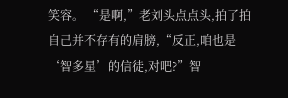笑容。 “是啊,”老刘头点点头,拍了拍自己并不存有的肩膀,“反正,咱也是‘智多星’的信徒,对吧?”智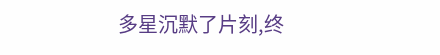多星沉默了片刻,终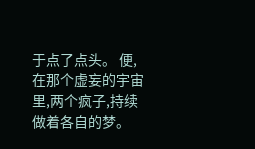于点了点头。 便,在那个虚妄的宇宙里,两个疯子,持续做着各自的梦。